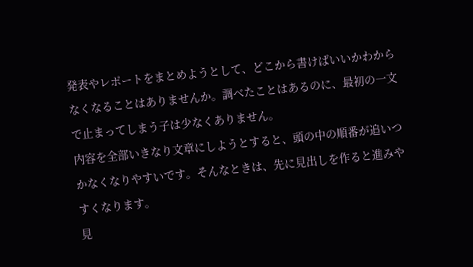発表やレポートをまとめようとして、どこから書けばいいかわからなくなることはありませんか。調べたことはあるのに、最初の一文で止まってしまう子は少なくありません。
内容を全部いきなり文章にしようとすると、頭の中の順番が追いつかなくなりやすいです。そんなときは、先に見出しを作ると進みやすくなります。
見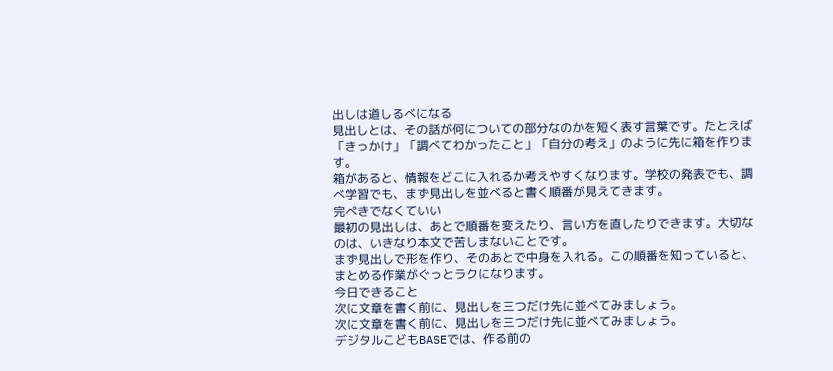出しは道しるべになる
見出しとは、その話が何についての部分なのかを短く表す言葉です。たとえば「きっかけ」「調べてわかったこと」「自分の考え」のように先に箱を作ります。
箱があると、情報をどこに入れるか考えやすくなります。学校の発表でも、調べ学習でも、まず見出しを並べると書く順番が見えてきます。
完ぺきでなくていい
最初の見出しは、あとで順番を変えたり、言い方を直したりできます。大切なのは、いきなり本文で苦しまないことです。
まず見出しで形を作り、そのあとで中身を入れる。この順番を知っていると、まとめる作業がぐっとラクになります。
今日できること
次に文章を書く前に、見出しを三つだけ先に並べてみましょう。
次に文章を書く前に、見出しを三つだけ先に並べてみましょう。
デジタルこどもBASEでは、作る前の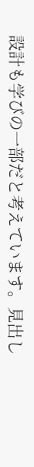設計も学びの一部だと考えています。見出し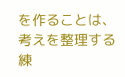を作ることは、考えを整理する練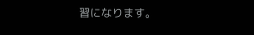習になります。